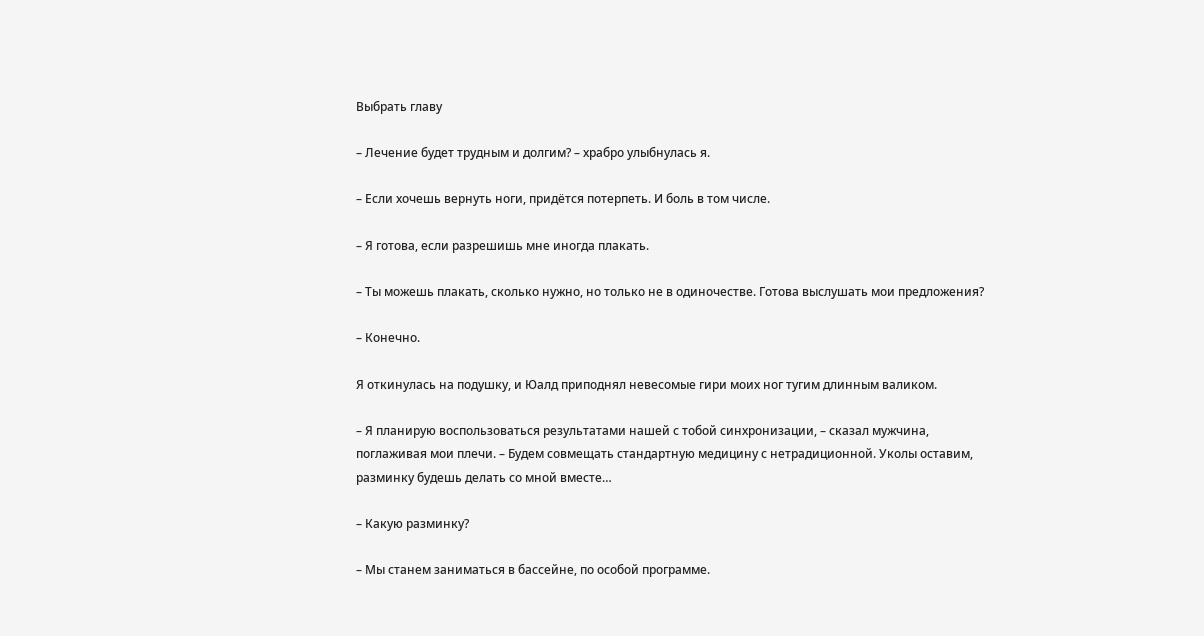Выбрать главу

– Лечение будет трудным и долгим? – храбро улыбнулась я.

– Если хочешь вернуть ноги, придётся потерпеть. И боль в том числе.

– Я готова, если разрешишь мне иногда плакать.

– Ты можешь плакать, сколько нужно, но только не в одиночестве. Готова выслушать мои предложения?

– Конечно.

Я откинулась на подушку, и Юалд приподнял невесомые гири моих ног тугим длинным валиком.

– Я планирую воспользоваться результатами нашей с тобой синхронизации, – сказал мужчина, поглаживая мои плечи. – Будем совмещать стандартную медицину с нетрадиционной. Уколы оставим, разминку будешь делать со мной вместе…

– Какую разминку?

– Мы станем заниматься в бассейне, по особой программе.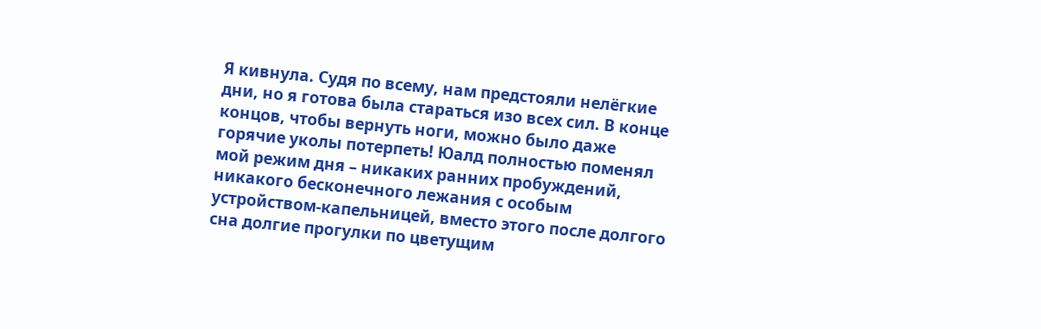Я кивнула. Судя по всему, нам предстояли нелёгкие дни, но я готова была стараться изо всех сил. В конце концов, чтобы вернуть ноги, можно было даже горячие уколы потерпеть! Юалд полностью поменял мой режим дня – никаких ранних пробуждений, никакого бесконечного лежания с особым устройством-капельницей, вместо этого после долгого сна долгие прогулки по цветущим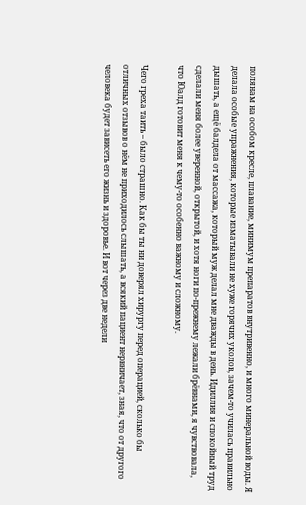полянам на особом кресле, плавание, минимум препаратов внутривенно, и много минеральной воды. Я делала особые упражнения, которые изматывали не хуже горячих уколов, зачем-то училась правильно дышать, а ещё балдела от массажа, который муж делал мне дважды в день. Идиллия и спокойный труд сделали меня более уверенной, открытой, и хотя ноги по-прежнему лежали брёвнами, я чувствовала, что Юалд готовит меня к чему-то особенно важному и сложному.

Чего греха таить – было страшно. Как бы ты ни доверял хирургу перед операцией, сколько бы отличных отзывов о нём не приходилось слышать, а всякий пациент нервничает, зная, что от другого человека будет зависеть его жизнь и здоровье. И вот через две недели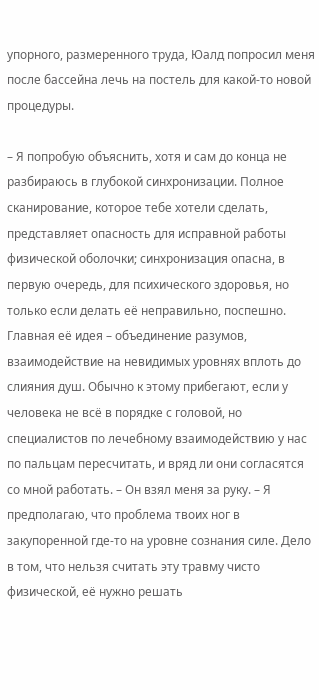упорного, размеренного труда, Юалд попросил меня после бассейна лечь на постель для какой-то новой процедуры.

– Я попробую объяснить, хотя и сам до конца не разбираюсь в глубокой синхронизации. Полное сканирование, которое тебе хотели сделать, представляет опасность для исправной работы физической оболочки; синхронизация опасна, в первую очередь, для психического здоровья, но только если делать её неправильно, поспешно. Главная её идея – объединение разумов, взаимодействие на невидимых уровнях вплоть до слияния душ. Обычно к этому прибегают, если у человека не всё в порядке с головой, но специалистов по лечебному взаимодействию у нас по пальцам пересчитать, и вряд ли они согласятся со мной работать. – Он взял меня за руку. – Я предполагаю, что проблема твоих ног в закупоренной где-то на уровне сознания силе. Дело в том, что нельзя считать эту травму чисто физической, её нужно решать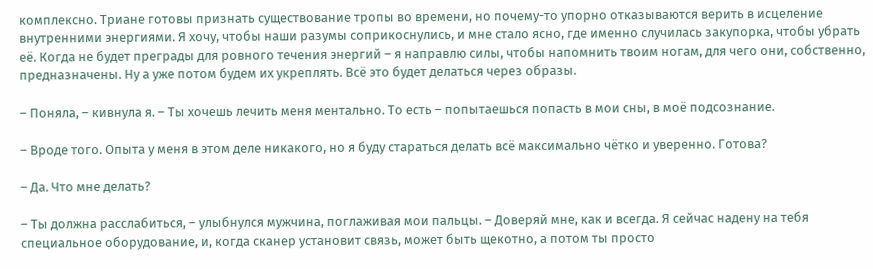комплексно. Триане готовы признать существование тропы во времени, но почему-то упорно отказываются верить в исцеление внутренними энергиями. Я хочу, чтобы наши разумы соприкоснулись, и мне стало ясно, где именно случилась закупорка, чтобы убрать её. Когда не будет преграды для ровного течения энергий – я направлю силы, чтобы напомнить твоим ногам, для чего они, собственно, предназначены. Ну а уже потом будем их укреплять. Всё это будет делаться через образы.

– Поняла, – кивнула я. – Ты хочешь лечить меня ментально. То есть – попытаешься попасть в мои сны, в моё подсознание.

– Вроде того. Опыта у меня в этом деле никакого, но я буду стараться делать всё максимально чётко и уверенно. Готова?

– Да. Что мне делать?

– Ты должна расслабиться, – улыбнулся мужчина, поглаживая мои пальцы. – Доверяй мне, как и всегда. Я сейчас надену на тебя специальное оборудование, и, когда сканер установит связь, может быть щекотно, а потом ты просто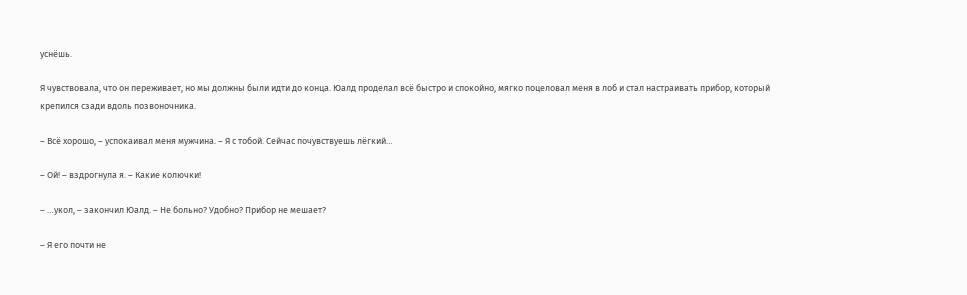уснёшь.

Я чувствовала, что он переживает, но мы должны были идти до конца. Юалд проделал всё быстро и спокойно, мягко поцеловал меня в лоб и стал настраивать прибор, который крепился сзади вдоль позвоночника.

– Всё хорошо, – успокаивал меня мужчина. – Я с тобой. Сейчас почувствуешь лёгкий…

– Ой! – вздрогнула я. – Какие колючки!

– …укол, – закончил Юалд. – Не больно? Удобно? Прибор не мешает?

– Я его почти не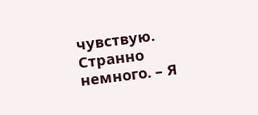чувствую. Странно немного. – Я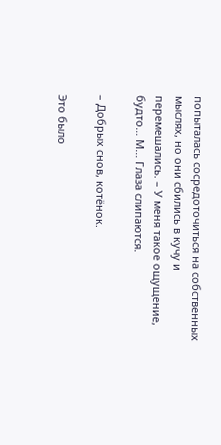попыталась сосредоточиться на собственных мыслях, но они сбились в кучу и перемешались. – У меня такое ощущение, будто… М… Глаза слипаются.

– Добрых снов, котёнок.

Это было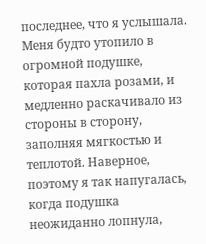последнее, что я услышала. Меня будто утопило в огромной подушке, которая пахла розами, и медленно раскачивало из стороны в сторону, заполняя мягкостью и теплотой. Наверное, поэтому я так напугалась, когда подушка неожиданно лопнула,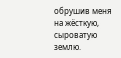обрушив меня на жёсткую, сыроватую землю.